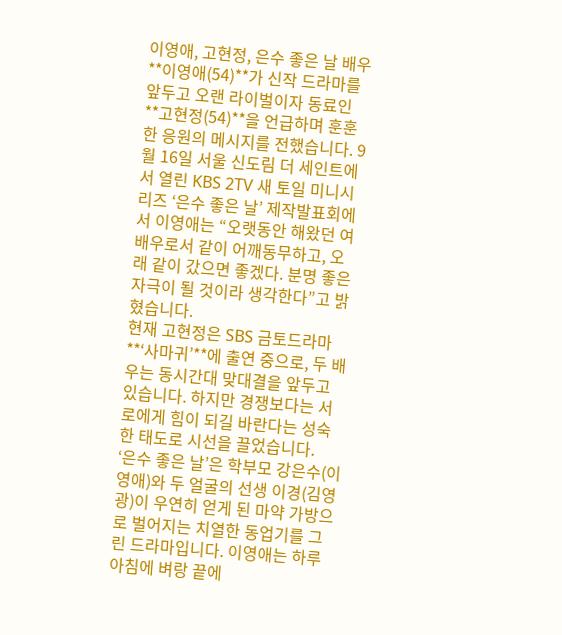이영애, 고현정, 은수 좋은 날 배우 **이영애(54)**가 신작 드라마를 앞두고 오랜 라이벌이자 동료인 **고현정(54)**을 언급하며 훈훈한 응원의 메시지를 전했습니다. 9월 16일 서울 신도림 더 세인트에서 열린 KBS 2TV 새 토일 미니시리즈 ‘은수 좋은 날’ 제작발표회에서 이영애는 “오랫동안 해왔던 여배우로서 같이 어깨동무하고, 오래 같이 갔으면 좋겠다. 분명 좋은 자극이 될 것이라 생각한다”고 밝혔습니다.
현재 고현정은 SBS 금토드라마 **‘사마귀’**에 출연 중으로, 두 배우는 동시간대 맞대결을 앞두고 있습니다. 하지만 경쟁보다는 서로에게 힘이 되길 바란다는 성숙한 태도로 시선을 끌었습니다.
‘은수 좋은 날’은 학부모 강은수(이영애)와 두 얼굴의 선생 이경(김영광)이 우연히 얻게 된 마약 가방으로 벌어지는 치열한 동업기를 그린 드라마입니다. 이영애는 하루아침에 벼랑 끝에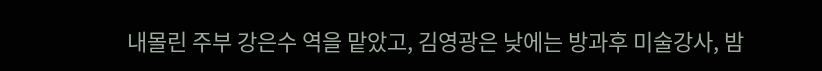내몰린 주부 강은수 역을 맡았고, 김영광은 낮에는 방과후 미술강사, 밤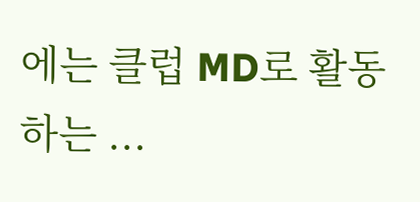에는 클럽 MD로 활동하는 ...